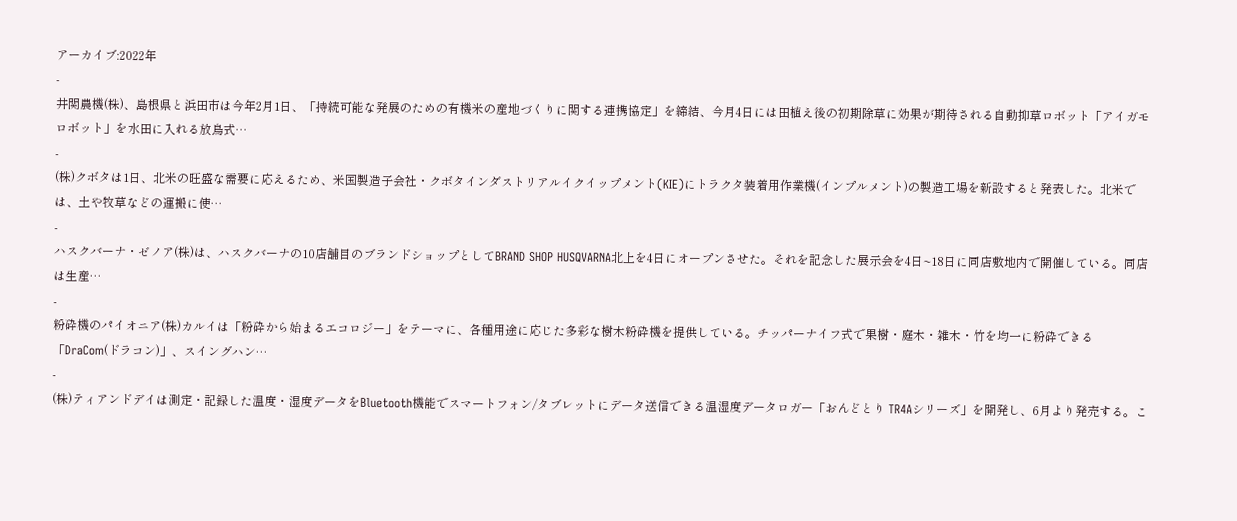アーカイブ:2022年
-
井関農機(株)、島根県と浜田市は今年2月1日、「持続可能な発展のための有機米の産地づくりに関する連携協定」を締結、今月4日には田植え後の初期除草に効果が期待される自動抑草ロボット「アイガモロボット」を水田に入れる放鳥式…
-
(株)クボタは1日、北米の旺盛な需要に応えるため、米国製造子会社・クボタインダストリアルイクイップメント(KIE)にトラクタ装着用作業機(インプルメント)の製造工場を新設すると発表した。北米では、土や牧草などの運搬に使…
-
ハスクバーナ・ゼノア(株)は、ハスクバーナの10店舗目のブランドショップとしてBRAND SHOP HUSQVARNA北上を4日にオープンさせた。それを記念した展示会を4日~18日に同店敷地内で開催している。同店は生産…
-
粉砕機のパイオニア(株)カルイは「粉砕から始まるエコロジー」をテーマに、各種用途に応じた多彩な樹木粉砕機を提供している。チッパーナイフ式で果樹・庭木・雑木・竹を均一に粉砕できる「DraCom(ドラコン)」、スイングハン…
-
(株)ティアンドデイは測定・記録した温度・湿度データをBluetooth機能でスマートフォン/タブレットにデータ送信できる温湿度データロガー「おんどとり TR4Aシリーズ」を開発し、6月より発売する。こ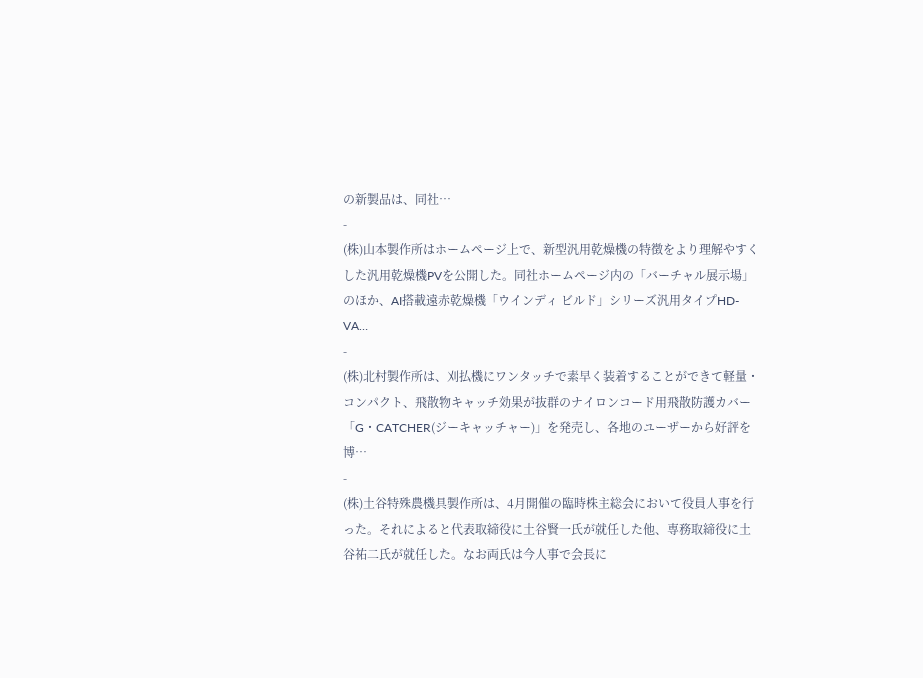の新製品は、同社…
-
(株)山本製作所はホームページ上で、新型汎用乾燥機の特徴をより理解やすくした汎用乾燥機PVを公開した。同社ホームページ内の「バーチャル展示場」のほか、AI搭載遠赤乾燥機「ウインディ ビルド」シリーズ汎用タイプHD-VA…
-
(株)北村製作所は、刈払機にワンタッチで素早く装着することができて軽量・コンパクト、飛散物キャッチ効果が抜群のナイロンコード用飛散防護カバー「G・CATCHER(ジーキャッチャー)」を発売し、各地のユーザーから好評を博…
-
(株)土谷特殊農機具製作所は、4月開催の臨時株主総会において役員人事を行った。それによると代表取締役に土谷賢一氏が就任した他、専務取締役に土谷祐二氏が就任した。なお両氏は今人事で会長に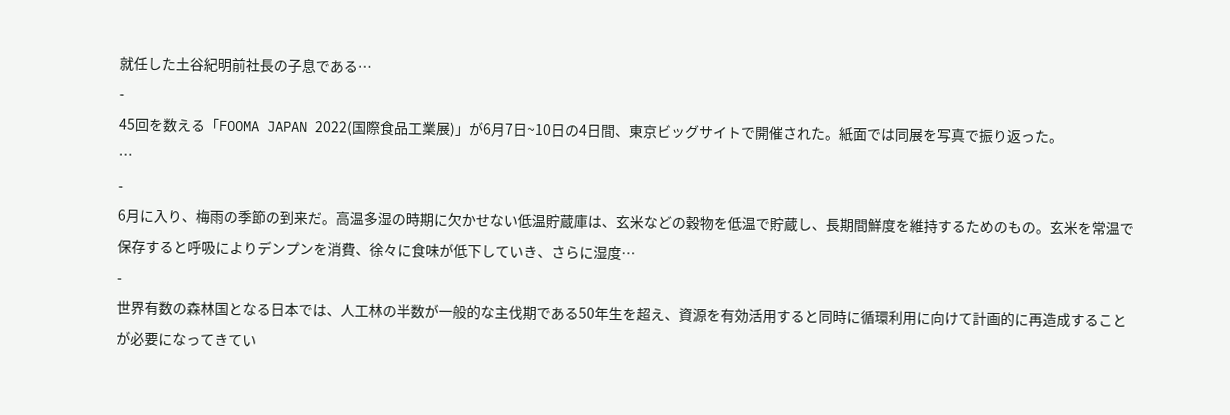就任した土谷紀明前社長の子息である…
-
45回を数える「FOOMA JAPAN 2022(国際食品工業展)」が6月7日~10日の4日間、東京ビッグサイトで開催された。紙面では同展を写真で振り返った。
…
-
6月に入り、梅雨の季節の到来だ。高温多湿の時期に欠かせない低温貯蔵庫は、玄米などの穀物を低温で貯蔵し、長期間鮮度を維持するためのもの。玄米を常温で保存すると呼吸によりデンプンを消費、徐々に食味が低下していき、さらに湿度…
-
世界有数の森林国となる日本では、人工林の半数が一般的な主伐期である50年生を超え、資源を有効活用すると同時に循環利用に向けて計画的に再造成することが必要になってきてい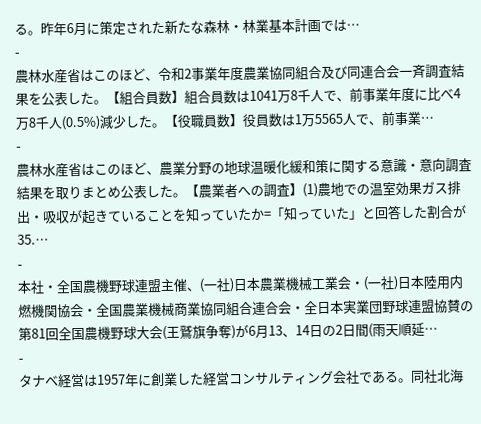る。昨年6月に策定された新たな森林・林業基本計画では…
-
農林水産省はこのほど、令和2事業年度農業協同組合及び同連合会一斉調査結果を公表した。【組合員数】組合員数は1041万8千人で、前事業年度に比べ4万8千人(0.5%)減少した。【役職員数】役員数は1万5565人で、前事業…
-
農林水産省はこのほど、農業分野の地球温暖化緩和策に関する意識・意向調査結果を取りまとめ公表した。【農業者への調査】(1)農地での温室効果ガス排出・吸収が起きていることを知っていたか=「知っていた」と回答した割合が35.…
-
本社・全国農機野球連盟主催、(一社)日本農業機械工業会・(一社)日本陸用内燃機関協会・全国農業機械商業協同組合連合会・全日本実業団野球連盟協賛の第81回全国農機野球大会(王鷲旗争奪)が6月13、14日の2日間(雨天順延…
-
タナベ経営は1957年に創業した経営コンサルティング会社である。同社北海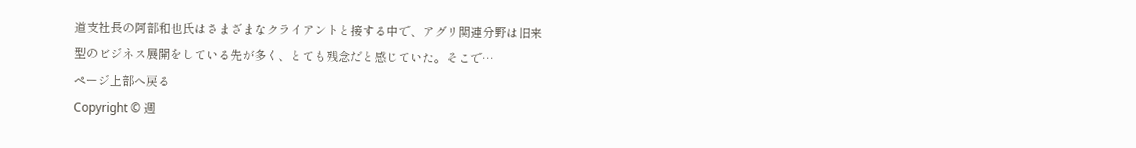道支社長の阿部和也氏はさまざまなクライアントと接する中で、アグリ関連分野は旧来型のビジネス展開をしている先が多く、とても残念だと感じていた。そこで…
ページ上部へ戻る
Copyright © 週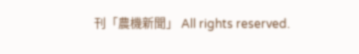刊「農機新聞」 All rights reserved.